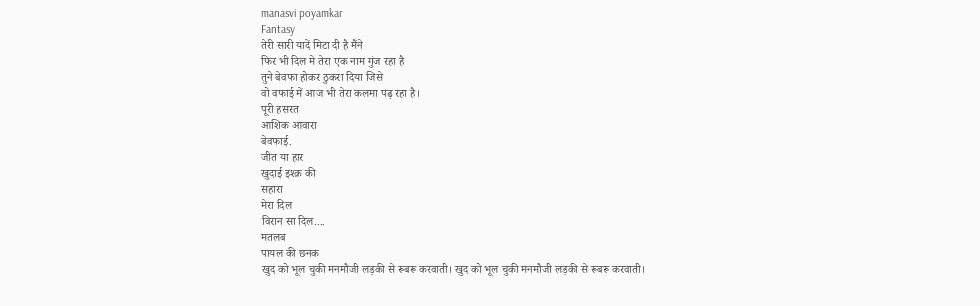manasvi poyamkar
Fantasy
तेरी सारी यादें मिटा दी है मैंने
फिर भी दिल मे तेरा एक नाम गुंज रहा है
तुने बेवफा होकर ठुकरा दिया जिसे
वो वफाई में आज भी तेरा कलमा पढ़ रहा है।
पूरी हसरत
आशिक आवारा
बेवफाई.
जीत या हार
खुदाई इश्क़ की
सहारा
मेरा दिल
विरान सा दिल....
मतलब
पायल की छनक
खुद को भूल चुकी मनमौजी लड़की से रूबरू करवाती। खुद को भूल चुकी मनमौजी लड़की से रूबरू करवाती।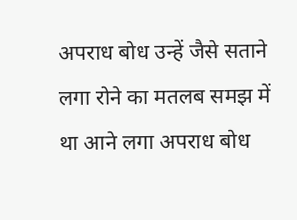अपराध बोध उन्हें जैसे सताने लगा रोने का मतलब समझ में था आने लगा अपराध बोध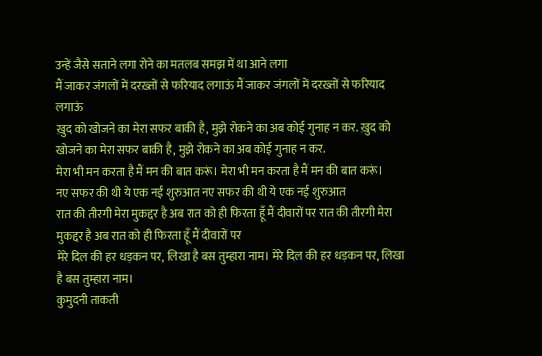उन्हें जैसे सताने लगा रोने का मतलब समझ में था आने लगा
मैं जाकर जंगलों में दरख़्तों से फरियाद लगाऊं मैं जाकर जंगलों में दरख़्तों से फरियाद लगाऊं
ख़ुद को खोजने का मेरा सफर बाकी है, मुझे रोकने का अब कोई गुनाह न कर. ख़ुद को खोजने का मेरा सफर बाकी है, मुझे रोकने का अब कोई गुनाह न कर.
मेरा भी मन करता है मैं मन की बात करूं। मेरा भी मन करता है मैं मन की बात करूं।
नए सफर की थी ये एक नई शुरुआत नए सफर की थी ये एक नई शुरुआत
रात की तीरगी मेरा मुकद्दर है अब रात को ही फिरता हूँ मैं दीवारों पर रात की तीरगी मेरा मुकद्दर है अब रात को ही फिरता हूँ मैं दीवारों पर
मेरे दिल की हर धड़कन पर, लिखा है बस तुम्हारा नाम। मेरे दिल की हर धड़कन पर, लिखा है बस तुम्हारा नाम।
कुमुदनी ताकती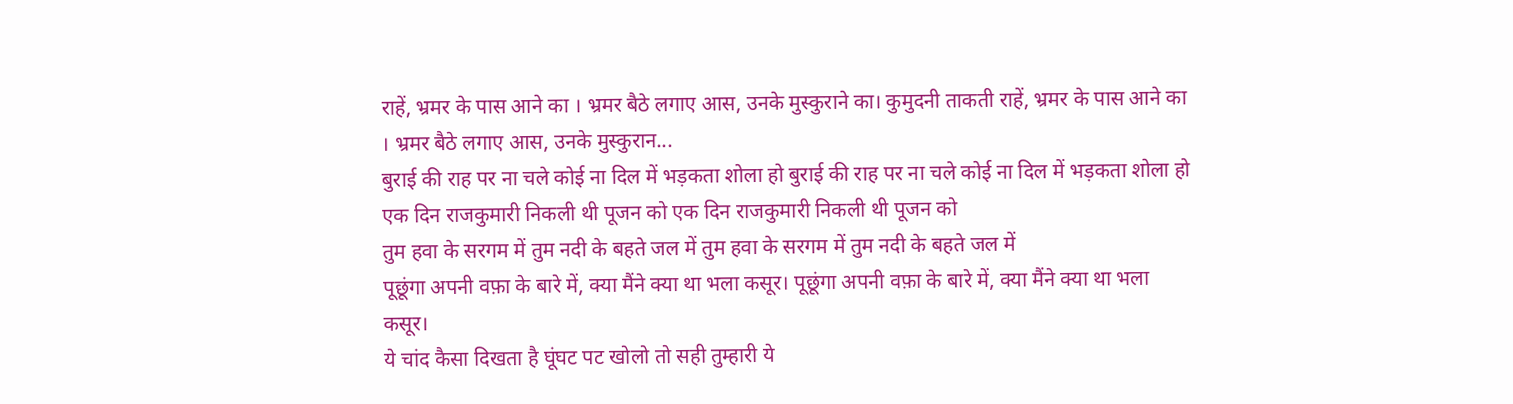राहें, भ्रमर के पास आने का । भ्रमर बैठे लगाए आस, उनके मुस्कुराने का। कुमुदनी ताकती राहें, भ्रमर के पास आने का । भ्रमर बैठे लगाए आस, उनके मुस्कुरान...
बुराई की राह पर ना चले कोई ना दिल में भड़कता शोला हो बुराई की राह पर ना चले कोई ना दिल में भड़कता शोला हो
एक दिन राजकुमारी निकली थी पूजन को एक दिन राजकुमारी निकली थी पूजन को
तुम हवा के सरगम में तुम नदी के बहते जल में तुम हवा के सरगम में तुम नदी के बहते जल में
पूछूंगा अपनी वफ़ा के बारे में, क्या मैंने क्या था भला कसूर। पूछूंगा अपनी वफ़ा के बारे में, क्या मैंने क्या था भला कसूर।
ये चांद कैसा दिखता है घूंघट पट खोलो तो सही तुम्हारी ये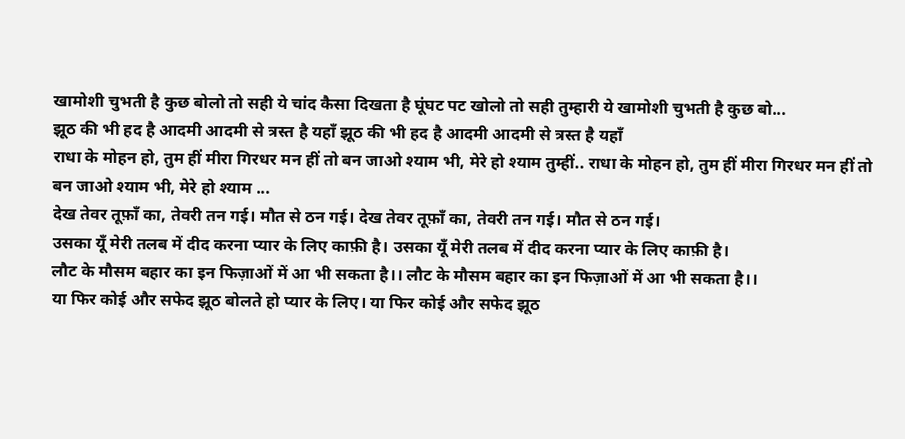खामोशी चुभती है कुछ बोलो तो सही ये चांद कैसा दिखता है घूंघट पट खोलो तो सही तुम्हारी ये खामोशी चुभती है कुछ बो...
झूठ की भी हद है आदमी आदमी से त्रस्त है यहाँ झूठ की भी हद है आदमी आदमी से त्रस्त है यहाँ
राधा के मोहन हो, तुम हीं मीरा गिरधर मन हीं तो बन जाओ श्याम भी, मेरे हो श्याम तुम्हीं.. राधा के मोहन हो, तुम हीं मीरा गिरधर मन हीं तो बन जाओ श्याम भी, मेरे हो श्याम ...
देख तेवर तूफ़ाँ का, तेवरी तन गई। मौत से ठन गई। देख तेवर तूफ़ाँ का, तेवरी तन गई। मौत से ठन गई।
उसका यूँ मेरी तलब में दीद करना प्यार के लिए काफ़ी है। उसका यूँ मेरी तलब में दीद करना प्यार के लिए काफ़ी है।
लौट के मौसम बहार का इन फिज़ाओं में आ भी सकता है।। लौट के मौसम बहार का इन फिज़ाओं में आ भी सकता है।।
या फिर कोई और सफेद झूठ बोलते हो प्यार के लिए। या फिर कोई और सफेद झूठ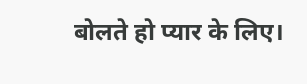बोलते हो प्यार के लिए।